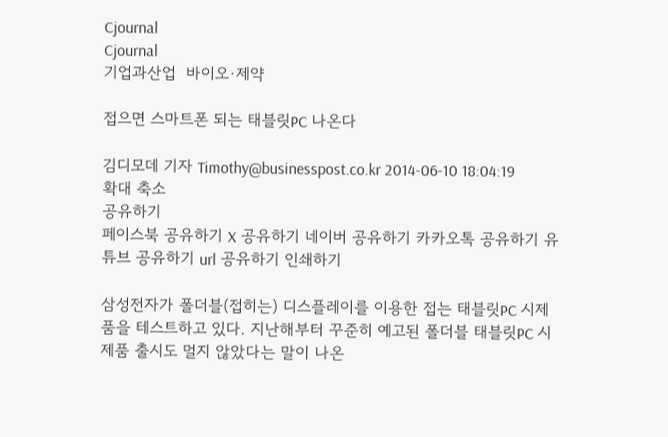Cjournal
Cjournal
기업과산업  바이오·제약

접으면 스마트폰 되는 태블릿PC 나온다

김디모데 기자 Timothy@businesspost.co.kr 2014-06-10 18:04:19
확대 축소
공유하기
페이스북 공유하기 X 공유하기 네이버 공유하기 카카오톡 공유하기 유튜브 공유하기 url 공유하기 인쇄하기

삼성전자가 폴더블(접히는) 디스플레이를 이용한 접는 태블릿PC 시제품을 테스트하고 있다. 지난해부터 꾸준히 예고된 폴더블 태블릿PC 시제품 출시도 멀지 않았다는 말이 나온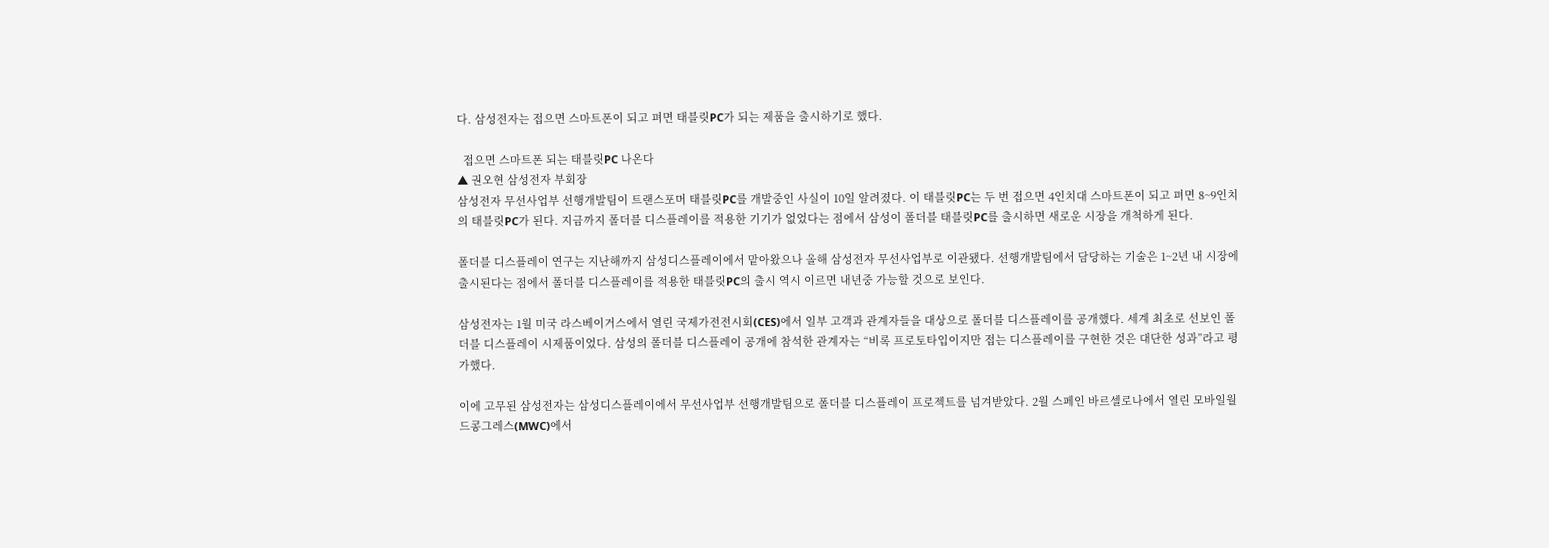다. 삼성전자는 접으면 스마트폰이 되고 펴면 태블릿PC가 되는 제품을 출시하기로 했다.

  접으면 스마트폰 되는 태블릿PC 나온다
▲ 권오현 삼성전자 부회장
삼성전자 무선사업부 선행개발팀이 트랜스포머 태블릿PC를 개발중인 사실이 10일 알려졌다. 이 태블릿PC는 두 번 접으면 4인치대 스마트폰이 되고 펴면 8~9인치의 태블릿PC가 된다. 지금까지 폴더블 디스플레이를 적용한 기기가 없었다는 점에서 삼성이 폴더블 태블릿PC를 출시하면 새로운 시장을 개척하게 된다.

폴더블 디스플레이 연구는 지난해까지 삼성디스플레이에서 맡아왔으나 올해 삼성전자 무선사업부로 이관됐다. 선행개발팀에서 담당하는 기술은 1~2년 내 시장에 출시된다는 점에서 폴더블 디스플레이를 적용한 태블릿PC의 출시 역시 이르면 내년중 가능할 것으로 보인다.

삼성전자는 1월 미국 라스베이거스에서 열린 국제가전전시회(CES)에서 일부 고객과 관계자들을 대상으로 폴더블 디스플레이를 공개했다. 세계 최초로 선보인 폴더블 디스플레이 시제품이었다. 삼성의 폴더블 디스플레이 공개에 참석한 관계자는 “비록 프로토타입이지만 접는 디스플레이를 구현한 것은 대단한 성과”라고 평가했다.

이에 고무된 삼성전자는 삼성디스플레이에서 무선사업부 선행개발팀으로 폴더블 디스플레이 프로젝트를 넘겨받았다. 2월 스페인 바르셀로나에서 열린 모바일월드콩그레스(MWC)에서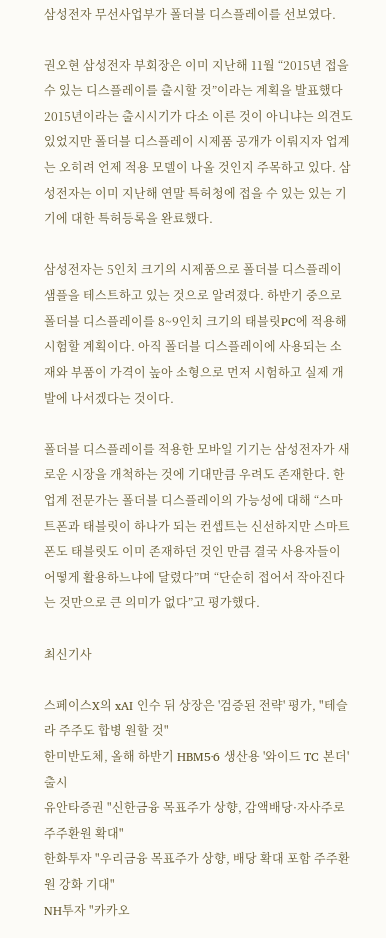삼성전자 무선사업부가 폴더블 디스플레이를 선보였다.

권오현 삼성전자 부회장은 이미 지난해 11월 “2015년 접을 수 있는 디스플레이를 출시할 것”이라는 계획을 발표했다 2015년이라는 출시시기가 다소 이른 것이 아니냐는 의견도 있었지만 폴더블 디스플레이 시제품 공개가 이뤄지자 업계는 오히려 언제 적용 모델이 나올 것인지 주목하고 있다. 삼성전자는 이미 지난해 연말 특허청에 접을 수 있는 있는 기기에 대한 특허등록을 완료했다.

삼성전자는 5인치 크기의 시제품으로 폴더블 디스플레이 샘플을 테스트하고 있는 것으로 알려졌다. 하반기 중으로 폴더블 디스플레이를 8~9인치 크기의 태블릿PC에 적용해 시험할 계획이다. 아직 폴더블 디스플레이에 사용되는 소재와 부품이 가격이 높아 소형으로 먼저 시험하고 실제 개발에 나서겠다는 것이다.

폴더블 디스플레이를 적용한 모바일 기기는 삼성전자가 새로운 시장을 개척하는 것에 기대만큼 우려도 존재한다. 한 업계 전문가는 폴더블 디스플레이의 가능성에 대해 “스마트폰과 태블릿이 하나가 되는 컨셉트는 신선하지만 스마트폰도 태블릿도 이미 존재하던 것인 만큼 결국 사용자들이 어떻게 활용하느냐에 달렸다”며 “단순히 접어서 작아진다는 것만으로 큰 의미가 없다”고 평가했다.

최신기사

스페이스X의 xAI 인수 뒤 상장은 '검증된 전략' 평가, "테슬라 주주도 합병 원할 것"
한미반도체, 올해 하반기 HBM5·6 생산용 '와이드 TC 본더' 출시
유안타증권 "신한금융 목표주가 상향, 감액배당·자사주로 주주환원 확대"
한화투자 "우리금융 목표주가 상향, 배당 확대 포함 주주환원 강화 기대"
NH투자 "카카오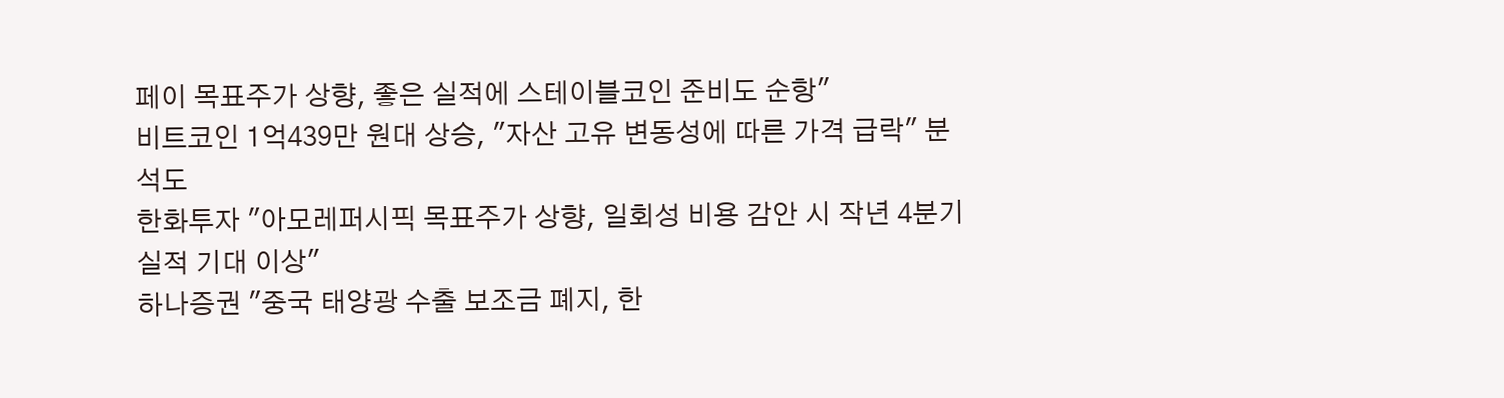페이 목표주가 상향, 좋은 실적에 스테이블코인 준비도 순항"
비트코인 1억439만 원대 상승, "자산 고유 변동성에 따른 가격 급락" 분석도
한화투자 "아모레퍼시픽 목표주가 상향, 일회성 비용 감안 시 작년 4분기 실적 기대 이상"
하나증권 "중국 태양광 수출 보조금 폐지, 한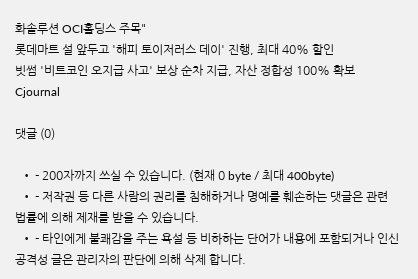화솔루션 OCI홀딩스 주목"
롯데마트 설 앞두고 '해피 토이저러스 데이' 진행, 최대 40% 할인
빗썸 '비트코인 오지급 사고' 보상 순차 지급, 자산 정합성 100% 확보
Cjournal

댓글 (0)

  • - 200자까지 쓰실 수 있습니다. (현재 0 byte / 최대 400byte)
  • - 저작권 등 다른 사람의 권리를 침해하거나 명예를 훼손하는 댓글은 관련 법률에 의해 제재를 받을 수 있습니다.
  • - 타인에게 불쾌감을 주는 욕설 등 비하하는 단어가 내용에 포함되거나 인신공격성 글은 관리자의 판단에 의해 삭제 합니다.